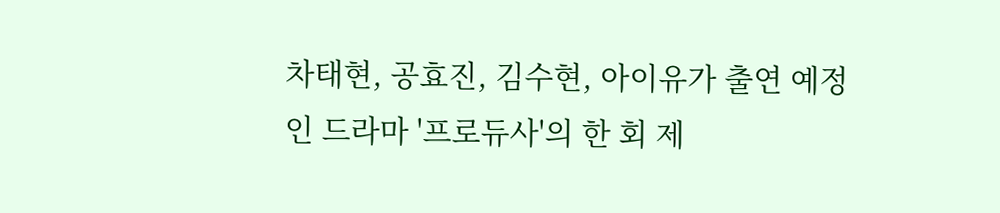차태현, 공효진, 김수현, 아이유가 출연 예정인 드라마 '프로듀사'의 한 회 제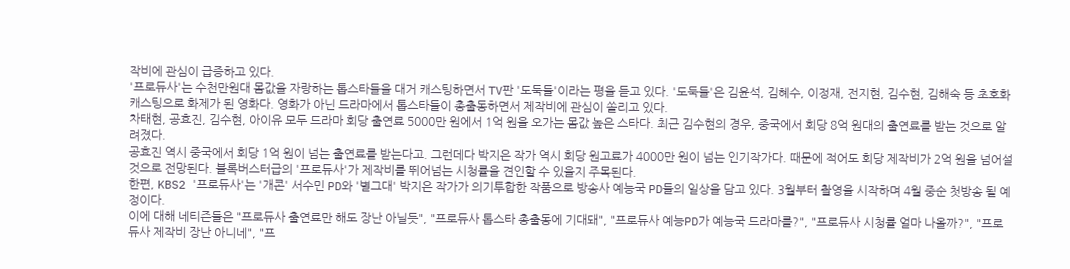작비에 관심이 급증하고 있다.
'프로듀사'는 수천만원대 몸값을 자랑하는 톱스타들을 대거 캐스팅하면서 TV판 '도둑들'이라는 평을 듣고 있다. '도둑들'은 김윤석, 김혜수, 이정재, 전지현, 김수현, 김해숙 등 초호화 캐스팅으로 화제가 된 영화다. 영화가 아닌 드라마에서 톱스타들이 총출동하면서 제작비에 관심이 쏠리고 있다.
차태현, 공효진, 김수현, 아이유 모두 드라마 회당 출연료 5000만 원에서 1억 원을 오가는 몸값 높은 스타다. 최근 김수현의 경우, 중국에서 회당 8억 원대의 출연료를 받는 것으로 알려졌다.
공효진 역시 중국에서 회당 1억 원이 넘는 출연료를 받는다고. 그런데다 박지은 작가 역시 회당 원고료가 4000만 원이 넘는 인기작가다. 때문에 적어도 회당 제작비가 2억 원을 넘어설 것으로 전망된다. 블록버스터급의 '프로듀사'가 제작비를 뛰어넘는 시청률을 견인할 수 있을지 주목된다.
한편, KBS2 '프로듀사'는 '개콘' 서수민 PD와 '별그대' 박지은 작가가 의기투합한 작품으로 방송사 예능국 PD들의 일상을 담고 있다. 3월부터 촬영을 시작하며 4월 중순 첫방송 될 예정이다.
이에 대해 네티즌들은 "프로듀사 출연료만 해도 장난 아닐듯", "프로듀사 톱스타 총출동에 기대돼", "프로듀사 예능PD가 예능국 드라마를?", "프로듀사 시청률 얼마 나올까?", "프로듀사 제작비 장난 아니네", "프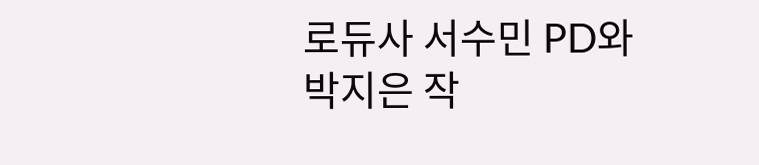로듀사 서수민 PD와 박지은 작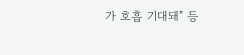가 호흡 기대돼" 등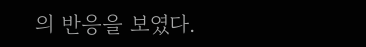의 반응을 보였다.